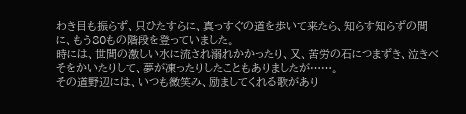わき目も振らず、只ひたすらに、真っすぐの道を歩いて来たら、知らす知らずの間に、もう80もの階段を登っていました。
時には、世間の激しい水に流され溺れかかったり、又、苦労の石につまずき、泣きべそをかいたりして、夢が凍ったりしたこともありましたが……。
その道野辺には、いつも微笑み、励ましてくれる歌があり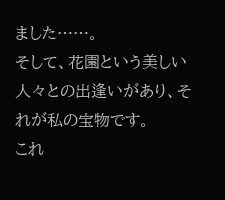ました……。
そして、花園という美しい人々との出逢いがあり、それが私の宝物です。
これ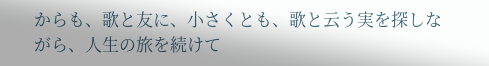からも、歌と友に、小さくとも、歌と云う実を探しながら、人生の旅を続けて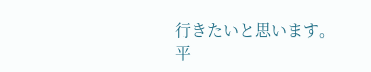行きたいと思います。
平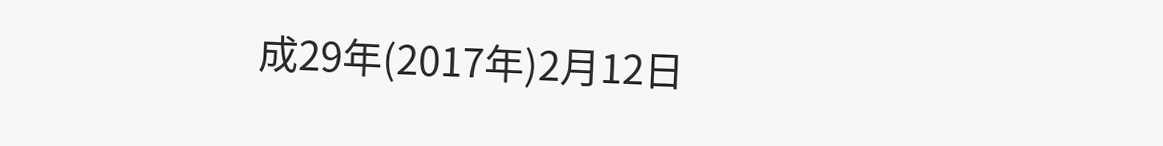成29年(2017年)2月12日